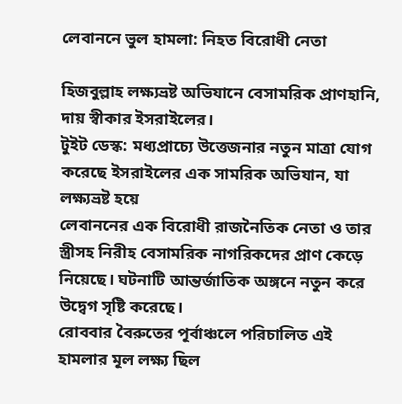লেবাননে ভুল হামলা: নিহত বিরোধী নেতা

হিজবুল্লাহ লক্ষ্যভ্রষ্ট অভিযানে বেসামরিক প্রাণহানি, দায় স্বীকার ইসরাইলের।
টুইট ডেস্ক: মধ্যপ্রাচ্যে উত্তেজনার নতুন মাত্রা যোগ করেছে ইসরাইলের এক সামরিক অভিযান, যা লক্ষ্যভ্রষ্ট হয়ে
লেবাননের এক বিরোধী রাজনৈতিক নেতা ও তার স্ত্রীসহ নিরীহ বেসামরিক নাগরিকদের প্রাণ কেড়ে নিয়েছে। ঘটনাটি আন্তর্জাতিক অঙ্গনে নতুন করে উদ্বেগ সৃষ্টি করেছে।
রোববার বৈরুতের পূর্বাঞ্চলে পরিচালিত এই হামলার মূল লক্ষ্য ছিল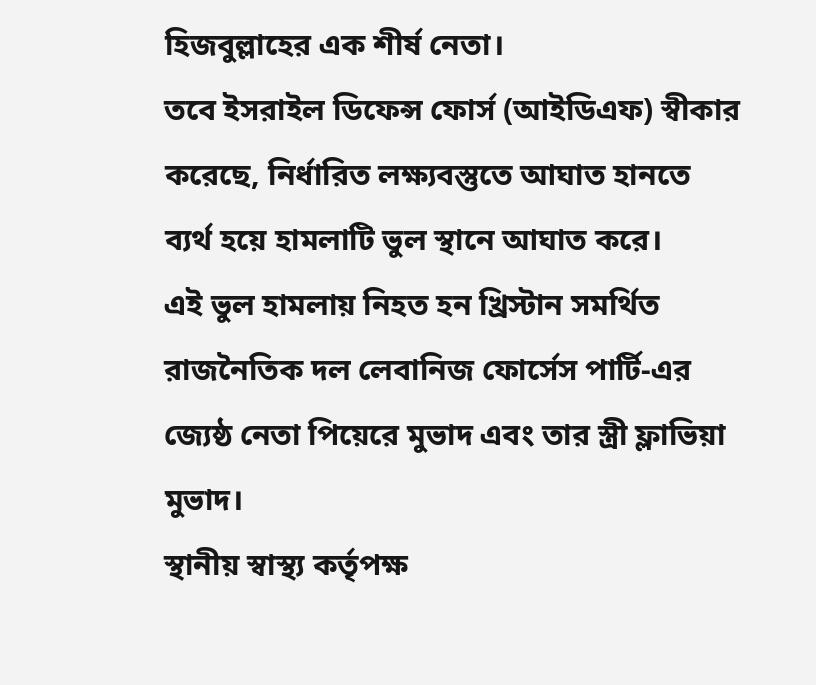হিজবুল্লাহের এক শীর্ষ নেতা।
তবে ইসরাইল ডিফেন্স ফোর্স (আইডিএফ) স্বীকার করেছে, নির্ধারিত লক্ষ্যবস্তুতে আঘাত হানতে ব্যর্থ হয়ে হামলাটি ভুল স্থানে আঘাত করে।
এই ভুল হামলায় নিহত হন খ্রিস্টান সমর্থিত রাজনৈতিক দল লেবানিজ ফোর্সেস পার্টি-এর জ্যেষ্ঠ নেতা পিয়েরে মুভাদ এবং তার স্ত্রী ফ্লাভিয়া মুভাদ।
স্থানীয় স্বাস্থ্য কর্তৃপক্ষ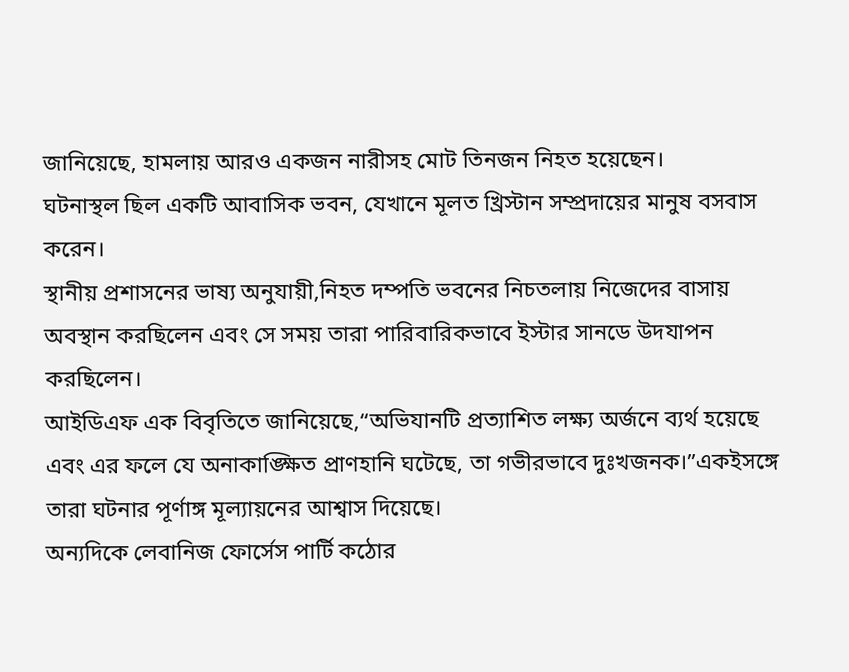জানিয়েছে, হামলায় আরও একজন নারীসহ মোট তিনজন নিহত হয়েছেন।
ঘটনাস্থল ছিল একটি আবাসিক ভবন, যেখানে মূলত খ্রিস্টান সম্প্রদায়ের মানুষ বসবাস করেন।
স্থানীয় প্রশাসনের ভাষ্য অনুযায়ী,নিহত দম্পতি ভবনের নিচতলায় নিজেদের বাসায় অবস্থান করছিলেন এবং সে সময় তারা পারিবারিকভাবে ইস্টার সানডে উদযাপন করছিলেন।
আইডিএফ এক বিবৃতিতে জানিয়েছে,“অভিযানটি প্রত্যাশিত লক্ষ্য অর্জনে ব্যর্থ হয়েছে এবং এর ফলে যে অনাকাঙ্ক্ষিত প্রাণহানি ঘটেছে, তা গভীরভাবে দুঃখজনক।”একইসঙ্গে তারা ঘটনার পূর্ণাঙ্গ মূল্যায়নের আশ্বাস দিয়েছে।
অন্যদিকে লেবানিজ ফোর্সেস পার্টি কঠোর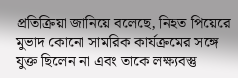প্রতিক্রিয়া জানিয়ে বলেছে, নিহত পিয়েরে মুভাদ কোনো সামরিক কার্যক্রমের সঙ্গে যুক্ত ছিলেন না এবং তাকে লক্ষ্যবস্তু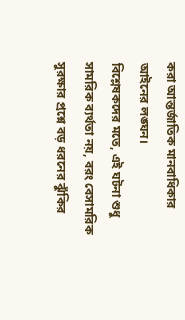করা আন্তর্জাতিক মানবাধিকার আইনের লঙ্ঘন।
বিশ্লেষকদের মতে, এই ঘটনা শুধু সামরিক ব্যর্থতা নয়, বরং বেসামরিক সুরক্ষার প্রশ্নে বড় ধরনের ঝুঁকির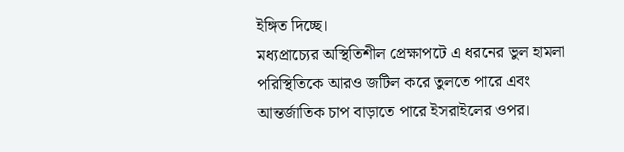ইঙ্গিত দিচ্ছে।
মধ্যপ্রাচ্যের অস্থিতিশীল প্রেক্ষাপটে এ ধরনের ভুল হামলা পরিস্থিতিকে আরও জটিল করে তুলতে পারে এবং আন্তর্জাতিক চাপ বাড়াতে পারে ইসরাইলের ওপর।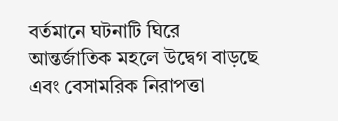বর্তমানে ঘটনাটি ঘিরে আন্তর্জাতিক মহলে উদ্বেগ বাড়ছে এবং বেসামরিক নিরাপত্তা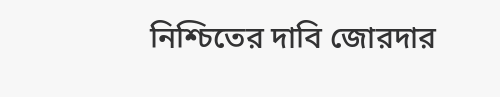নিশ্চিতের দাবি জোরদার